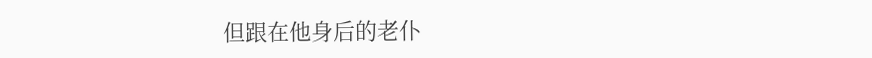但跟在他身后的老仆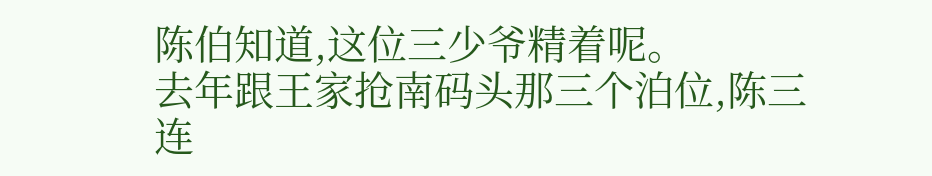陈伯知道,这位三少爷精着呢。
去年跟王家抢南码头那三个泊位,陈三连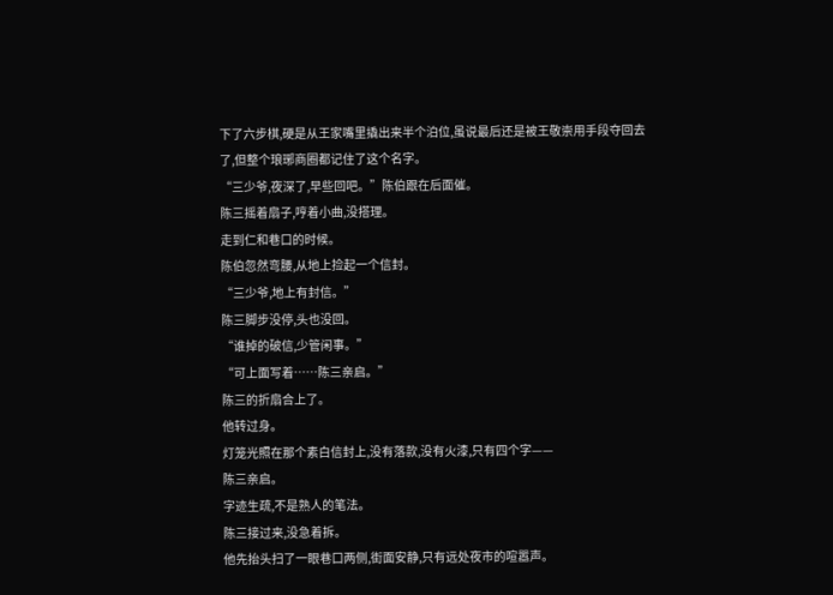下了六步棋,硬是从王家嘴里撬出来半个泊位,虽说最后还是被王敬崇用手段夺回去了,但整个琅琊商圈都记住了这个名字。
“三少爷,夜深了,早些回吧。”陈伯跟在后面催。
陈三摇着扇子,哼着小曲,没搭理。
走到仁和巷口的时候。
陈伯忽然弯腰,从地上捡起一个信封。
“三少爷,地上有封信。”
陈三脚步没停,头也没回。
“谁掉的破信,少管闲事。”
“可上面写着……陈三亲启。”
陈三的折扇合上了。
他转过身。
灯笼光照在那个素白信封上,没有落款,没有火漆,只有四个字——
陈三亲启。
字迹生疏,不是熟人的笔法。
陈三接过来,没急着拆。
他先抬头扫了一眼巷口两侧,街面安静,只有远处夜市的喧嚣声。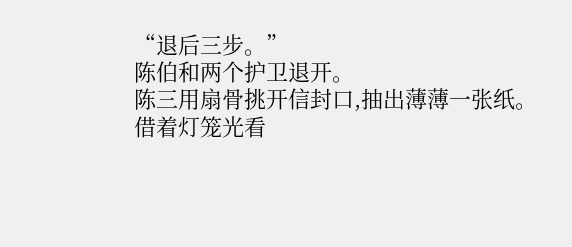“退后三步。”
陈伯和两个护卫退开。
陈三用扇骨挑开信封口,抽出薄薄一张纸。
借着灯笼光看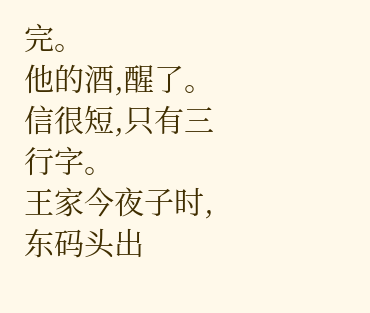完。
他的酒,醒了。
信很短,只有三行字。
王家今夜子时,东码头出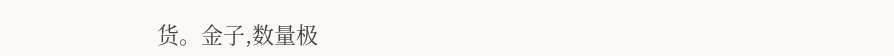货。金子,数量极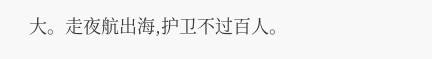大。走夜航出海,护卫不过百人。